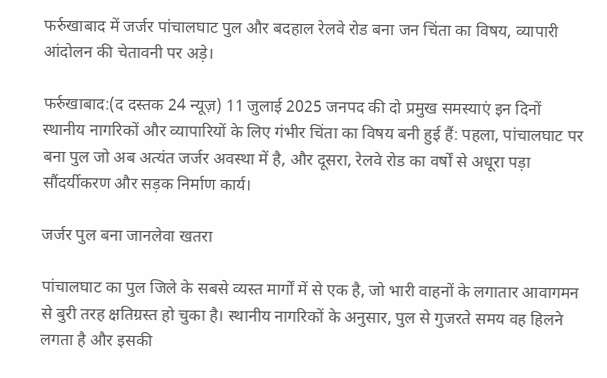फर्रुखाबाद में जर्जर पांचालघाट पुल और बदहाल रेलवे रोड बना जन चिंता का विषय, व्यापारी आंदोलन की चेतावनी पर अड़े।

फर्रुखाबाद:(द दस्तक 24 न्यूज़) 11 जुलाई 2025 जनपद की दो प्रमुख समस्याएं इन दिनों स्थानीय नागरिकों और व्यापारियों के लिए गंभीर चिंता का विषय बनी हुई हैं: पहला, पांचालघाट पर बना पुल जो अब अत्यंत जर्जर अवस्था में है, और दूसरा, रेलवे रोड का वर्षों से अधूरा पड़ा सौंदर्यीकरण और सड़क निर्माण कार्य।

जर्जर पुल बना जानलेवा खतरा

पांचालघाट का पुल जिले के सबसे व्यस्त मार्गों में से एक है, जो भारी वाहनों के लगातार आवागमन से बुरी तरह क्षतिग्रस्त हो चुका है। स्थानीय नागरिकों के अनुसार, पुल से गुजरते समय वह हिलने लगता है और इसकी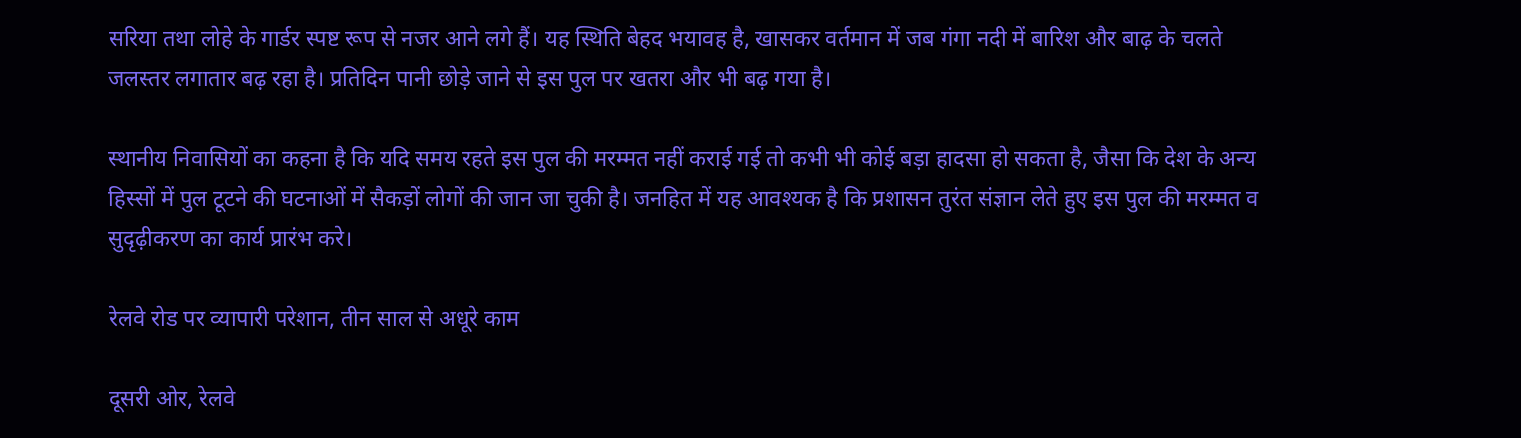सरिया तथा लोहे के गार्डर स्पष्ट रूप से नजर आने लगे हैं। यह स्थिति बेहद भयावह है, खासकर वर्तमान में जब गंगा नदी में बारिश और बाढ़ के चलते जलस्तर लगातार बढ़ रहा है। प्रतिदिन पानी छोड़े जाने से इस पुल पर खतरा और भी बढ़ गया है।

स्थानीय निवासियों का कहना है कि यदि समय रहते इस पुल की मरम्मत नहीं कराई गई तो कभी भी कोई बड़ा हादसा हो सकता है, जैसा कि देश के अन्य हिस्सों में पुल टूटने की घटनाओं में सैकड़ों लोगों की जान जा चुकी है। जनहित में यह आवश्यक है कि प्रशासन तुरंत संज्ञान लेते हुए इस पुल की मरम्मत व सुदृढ़ीकरण का कार्य प्रारंभ करे।

रेलवे रोड पर व्यापारी परेशान, तीन साल से अधूरे काम

दूसरी ओर, रेलवे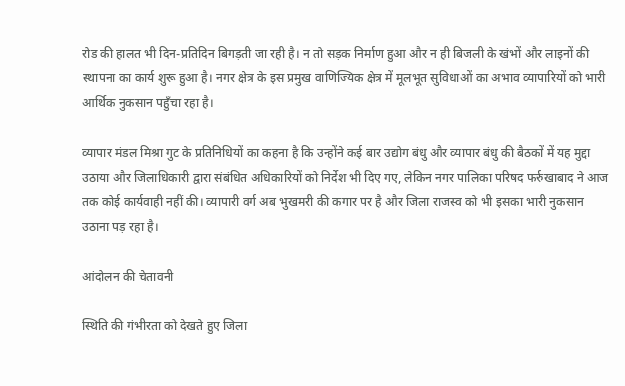रोड की हालत भी दिन-प्रतिदिन बिगड़ती जा रही है। न तो सड़क निर्माण हुआ और न ही बिजली के खंभों और लाइनों की स्थापना का कार्य शुरू हुआ है। नगर क्षेत्र के इस प्रमुख वाणिज्यिक क्षेत्र में मूलभूत सुविधाओं का अभाव व्यापारियों को भारी आर्थिक नुकसान पहुँचा रहा है।

व्यापार मंडल मिश्रा गुट के प्रतिनिधियों का कहना है कि उन्होंने कई बार उद्योग बंधु और व्यापार बंधु की बैठकों में यह मुद्दा उठाया और जिलाधिकारी द्वारा संबंधित अधिकारियों को निर्देश भी दिए गए, लेकिन नगर पालिका परिषद फर्रुखाबाद ने आज तक कोई कार्यवाही नहीं की। व्यापारी वर्ग अब भुखमरी की कगार पर है और जिला राजस्व को भी इसका भारी नुकसान उठाना पड़ रहा है।

आंदोलन की चेतावनी

स्थिति की गंभीरता को देखते हुए जिला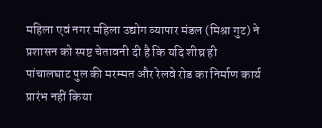महिला एवं नगर महिला उद्योग व्यापार मंडल (मिश्रा गुट) ने प्रशासन को स्पष्ट चेतावनी दी है कि यदि शीघ्र ही पांचालघाट पुल की मरम्मत और रेलवे रोड का निर्माण कार्य प्रारंभ नहीं किया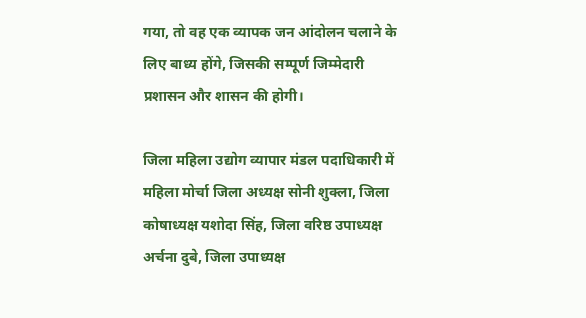गया, तो वह एक व्यापक जन आंदोलन चलाने के लिए बाध्य होंगे, जिसकी सम्पूर्ण जिम्मेदारी प्रशासन और शासन की होगी।

जिला महिला उद्योग व्यापार मंडल पदाधिकारी में महिला मोर्चा जिला अध्यक्ष सोनी शुक्ला, जिला कोषाध्यक्ष यशोदा सिंह, जिला वरिष्ठ उपाध्यक्ष अर्चना दुबे, जिला उपाध्यक्ष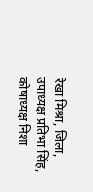रेखा मिश्रा, जिला, उपाध्यक्ष प्रतिभा सिंह, कोषाध्यक्ष निशा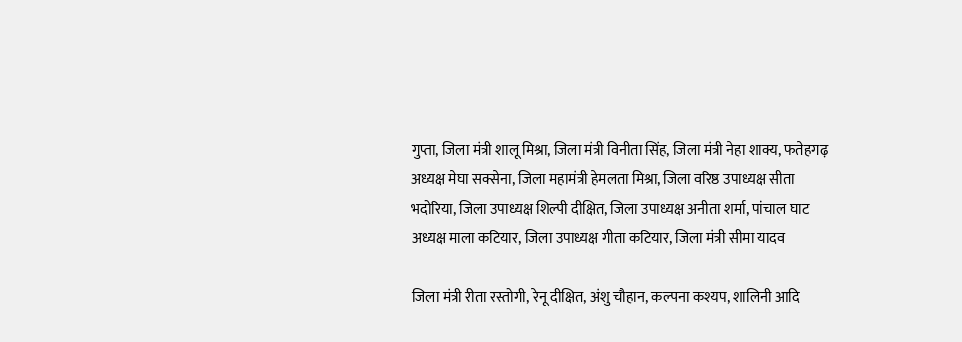गुप्ता, जिला मंत्री शालू मिश्रा, जिला मंत्री विनीता सिंह, जिला मंत्री नेहा शाक्य, फतेहगढ़ अध्यक्ष मेघा सक्सेना, जिला महामंत्री हेमलता मिश्रा, जिला वरिष्ठ उपाध्यक्ष सीता भदोरिया, जिला उपाध्यक्ष शिल्पी दीक्षित, जिला उपाध्यक्ष अनीता शर्मा, पांचाल घाट अध्यक्ष माला कटियार, जिला उपाध्यक्ष गीता कटियार, जिला मंत्री सीमा यादव

जिला मंत्री रीता रस्तोगी, रेनू दीक्षित, अंशु चौहान, कल्पना कश्यप, शालिनी आदि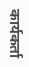कार्यकर्ता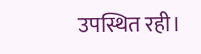उपस्थित रही।